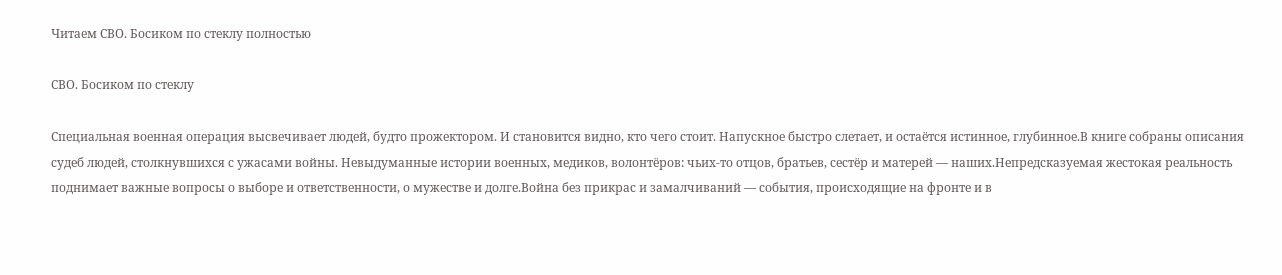Читаем СВО. Босиком по стеклу полностью

СВО. Босиком по стеклу

Специальная военная операция высвечивает людей, будто прожектором. И становится видно, кто чего стоит. Напускное быстро слетает, и остаётся истинное, глубинное.В книге собраны описания судеб людей, столкнувшихся с ужасами войны. Невыдуманные истории военных, медиков, волонтёров: чьих-то отцов, братьев, сестёр и матерей — наших.Непредсказуемая жестокая реальность поднимает важные вопросы о выборе и ответственности, о мужестве и долге.Война без прикрас и замалчиваний — события, происходящие на фронте и в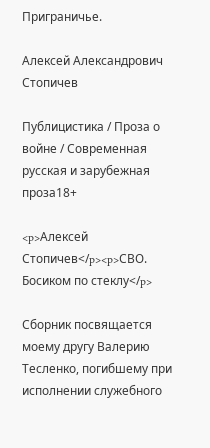Приграничье.

Алексей Александрович Стопичев

Публицистика / Проза о войне / Современная русская и зарубежная проза18+

<p>Алексей Стопичев</p><p>СВО. Босиком по стеклу</p>

Сборник посвящается моему другу Валерию Тесленко, погибшему при исполнении служебного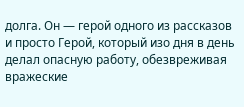долга. Он — герой одного из рассказов и просто Герой, который изо дня в день делал опасную работу, обезвреживая вражеские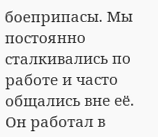боеприпасы. Мы постоянно сталкивались по работе и часто общались вне её. Он работал в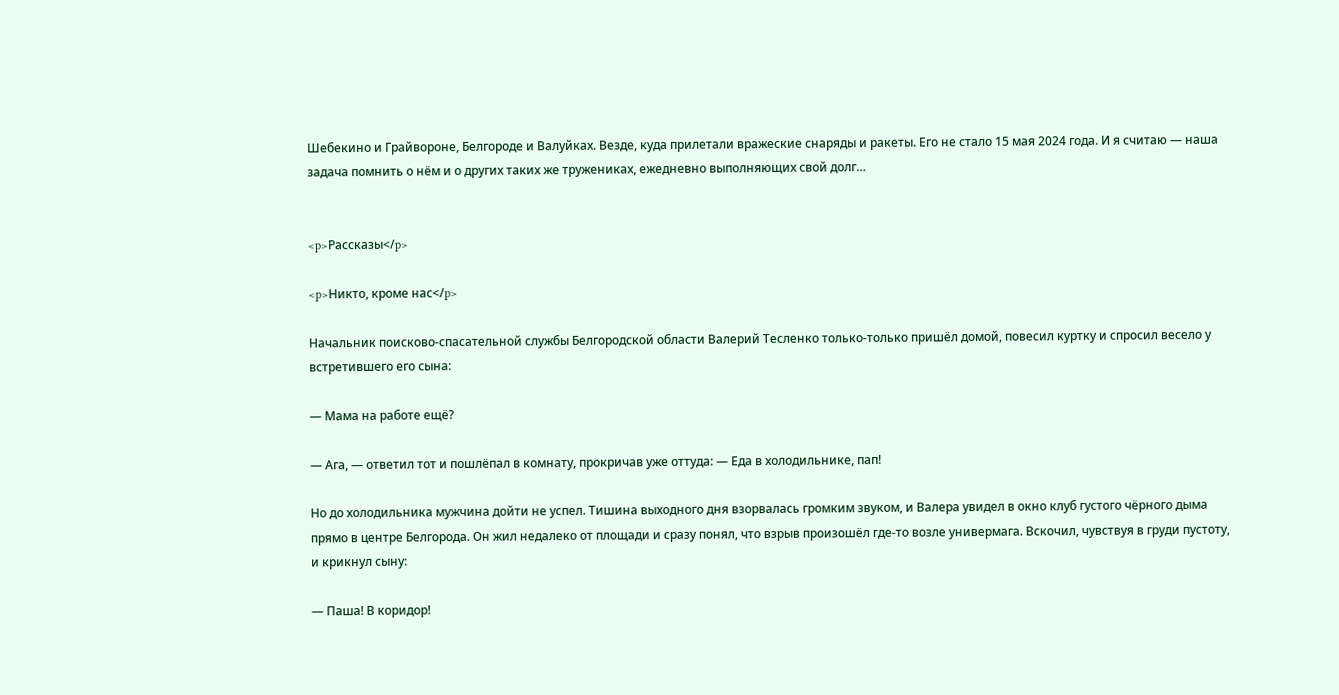Шебекино и Грайвороне, Белгороде и Валуйках. Везде, куда прилетали вражеские снаряды и ракеты. Его не стало 15 мая 2024 года. И я считаю — наша задача помнить о нём и о других таких же тружениках, ежедневно выполняющих свой долг…


<p>Рассказы</p>

<p>Никто, кроме нас</p>

Начальник поисково-спасательной службы Белгородской области Валерий Тесленко только-только пришёл домой, повесил куртку и спросил весело у встретившего его сына:

— Мама на работе ещё?

— Ага, — ответил тот и пошлёпал в комнату, прокричав уже оттуда: — Еда в холодильнике, пап!

Но до холодильника мужчина дойти не успел. Тишина выходного дня взорвалась громким звуком, и Валера увидел в окно клуб густого чёрного дыма прямо в центре Белгорода. Он жил недалеко от площади и сразу понял, что взрыв произошёл где-то возле универмага. Вскочил, чувствуя в груди пустоту, и крикнул сыну:

— Паша! В коридор!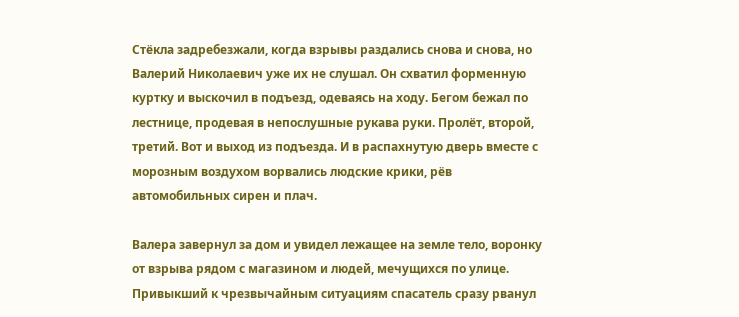Стёкла задребезжали, когда взрывы раздались снова и снова, но Валерий Николаевич уже их не слушал. Он схватил форменную куртку и выскочил в подъезд, одеваясь на ходу. Бегом бежал по лестнице, продевая в непослушные рукава руки. Пролёт, второй, третий. Вот и выход из подъезда. И в распахнутую дверь вместе с морозным воздухом ворвались людские крики, рёв автомобильных сирен и плач.

Валера завернул за дом и увидел лежащее на земле тело, воронку от взрыва рядом с магазином и людей, мечущихся по улице. Привыкший к чрезвычайным ситуациям спасатель сразу рванул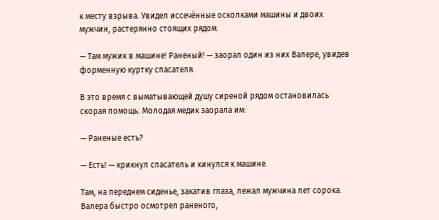к месту взрыва. Увидел иссечённые осколками машины и двоих мужчин, растерянно стоящих рядом.

— Там мужик в машине! Раненый! — заорал один из них Валере, увидев форменную куртку спасателя.

В это время с выматывающей душу сиреной рядом остановилась скорая помощь. Молодая медик заорала им:

— Раненые есть?

— Есть! — крикнул спасатель и кинулся к машине.

Там, на переднем сиденье, закатив глаза, лежал мужчина лет сорока. Валера быстро осмотрел раненого,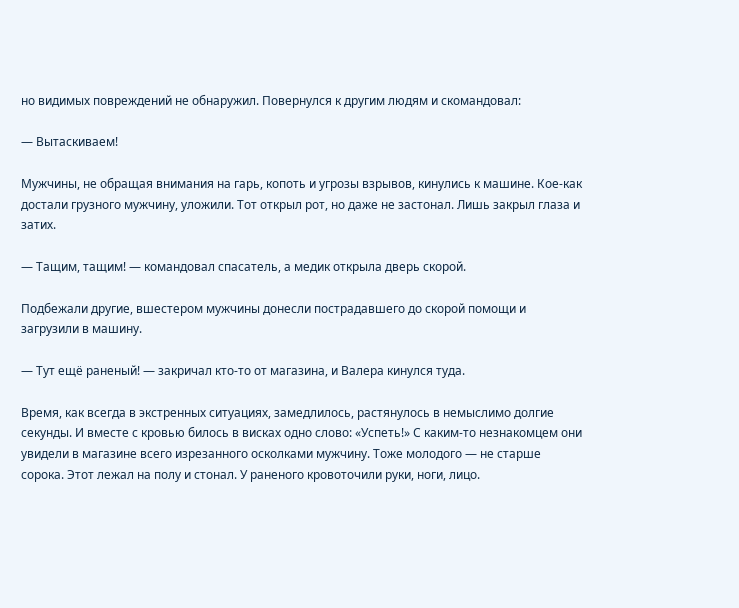но видимых повреждений не обнаружил. Повернулся к другим людям и скомандовал:

— Вытаскиваем!

Мужчины, не обращая внимания на гарь, копоть и угрозы взрывов, кинулись к машине. Кое-как достали грузного мужчину, уложили. Тот открыл рот, но даже не застонал. Лишь закрыл глаза и затих.

— Тащим, тащим! — командовал спасатель, а медик открыла дверь скорой.

Подбежали другие, вшестером мужчины донесли пострадавшего до скорой помощи и загрузили в машину.

— Тут ещё раненый! — закричал кто-то от магазина, и Валера кинулся туда.

Время, как всегда в экстренных ситуациях, замедлилось, растянулось в немыслимо долгие секунды. И вместе с кровью билось в висках одно слово: «Успеть!» С каким-то незнакомцем они увидели в магазине всего изрезанного осколками мужчину. Тоже молодого — не старше сорока. Этот лежал на полу и стонал. У раненого кровоточили руки, ноги, лицо.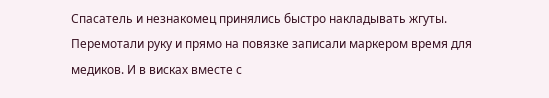Спасатель и незнакомец принялись быстро накладывать жгуты. Перемотали руку и прямо на повязке записали маркером время для медиков. И в висках вместе с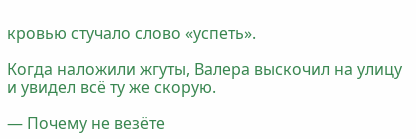кровью стучало слово «успеть».

Когда наложили жгуты, Валера выскочил на улицу и увидел всё ту же скорую.

— Почему не везёте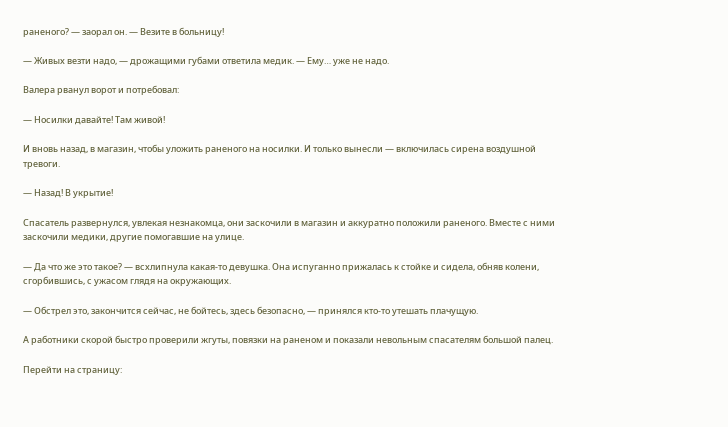раненого? — заорал он. — Везите в больницу!

— Живых везти надо, — дрожащими губами ответила медик. — Ему… уже не надо.

Валера рванул ворот и потребовал:

— Носилки давайте! Там живой!

И вновь назад, в магазин, чтобы уложить раненого на носилки. И только вынесли — включилась сирена воздушной тревоги.

— Назад! В укрытие!

Спасатель развернулся, увлекая незнакомца, они заскочили в магазин и аккуратно положили раненого. Вместе с ними заскочили медики, другие помогавшие на улице.

— Да что же это такое? — всхлипнула какая-то девушка. Она испуганно прижалась к стойке и сидела, обняв колени, сгорбившись, с ужасом глядя на окружающих.

— Обстрел это, закончится сейчас, не бойтесь, здесь безопасно, — принялся кто-то утешать плачущую.

А работники скорой быстро проверили жгуты, повязки на раненом и показали невольным спасателям большой палец.

Перейти на страницу: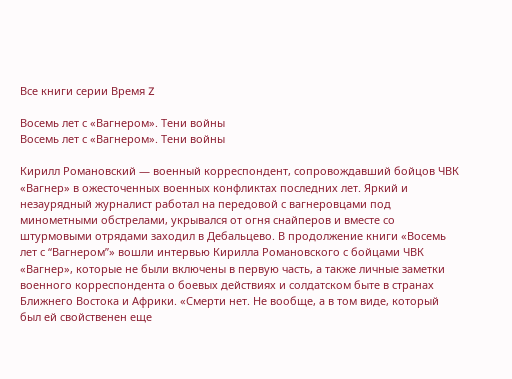Все книги серии Время Z

Восемь лет с «Вагнером». Тени войны
Восемь лет с «Вагнером». Тени войны

Кирилл Романовский — военный корреспондент, сопровождавший бойцов ЧВК «Вагнер» в ожесточенных военных конфликтах последних лет. Яркий и незаурядный журналист работал на передовой с вагнеровцами под минометными обстрелами, укрывался от огня снайперов и вместе со штурмовыми отрядами заходил в Дебальцево. В продолжение книги «Восемь лет с “Вагнером”» вошли интервью Кирилла Романовского с бойцами ЧВК «Вагнер», которые не были включены в первую часть, а также личные заметки военного корреспондента о боевых действиях и солдатском быте в странах Ближнего Востока и Африки. «Смерти нет. Не вообще, а в том виде, который был ей свойственен еще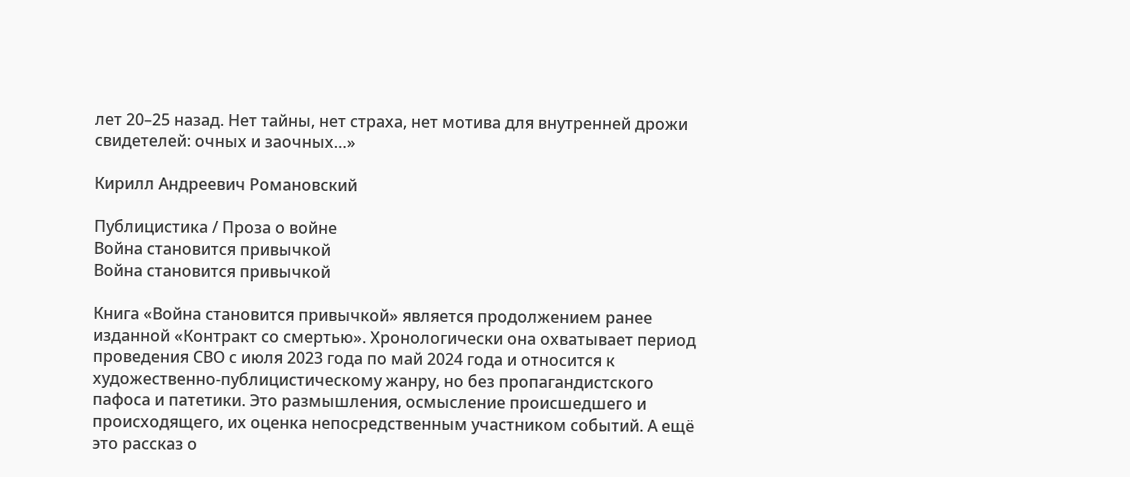лет 20–25 назад. Нет тайны, нет страха, нет мотива для внутренней дрожи свидетелей: очных и заочных…»

Кирилл Андреевич Романовский

Публицистика / Проза о войне
Война становится привычкой
Война становится привычкой

Книга «Война становится привычкой» является продолжением ранее изданной «Контракт со смертью». Хронологически она охватывает период проведения СВО с июля 2023 года по май 2024 года и относится к художественно-публицистическому жанру, но без пропагандистского пафоса и патетики. Это размышления, осмысление происшедшего и происходящего, их оценка непосредственным участником событий. А ещё это рассказ о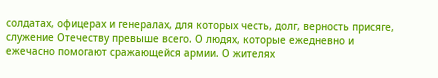солдатах, офицерах и генералах, для которых честь, долг, верность присяге, служение Отечеству превыше всего. О людях, которые ежедневно и ежечасно помогают сражающейся армии. О жителях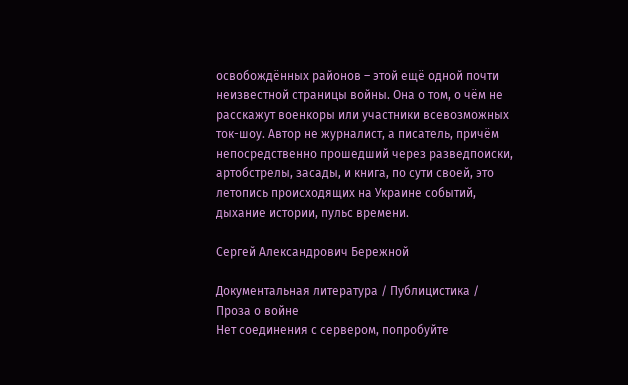освобождённых районов – этой ещё одной почти неизвестной страницы войны. Она о том, о чём не расскажут военкоры или участники всевозможных ток-шоу. Автор не журналист, а писатель, причём непосредственно прошедший через разведпоиски, артобстрелы, засады, и книга, по сути своей, это летопись происходящих на Украине событий, дыхание истории, пульс времени.

Сергей Александрович Бережной

Документальная литература / Публицистика / Проза о войне
Нет соединения с сервером, попробуйте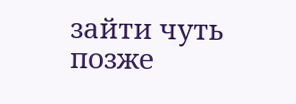зайти чуть позже